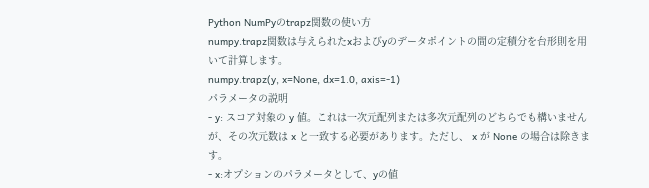Python NumPyのtrapz関数の使い方
numpy.trapz関数は与えられたxおよびyのデータポイントの間の定積分を台形則を用いて計算します。
numpy.trapz(y, x=None, dx=1.0, axis=-1)
パラメータの説明
- y: スコア対象の y 値。これは一次元配列または多次元配列のどちらでも構いませんが、その次元数は x と一致する必要があります。ただし、 x が None の場合は除きます。
- x:オプションのパラメータとして、yの値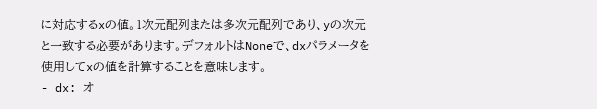に対応するxの値。1次元配列または多次元配列であり、yの次元と一致する必要があります。デフォルトはNoneで、dxパラメータを使用してxの値を計算することを意味します。
- dx: オ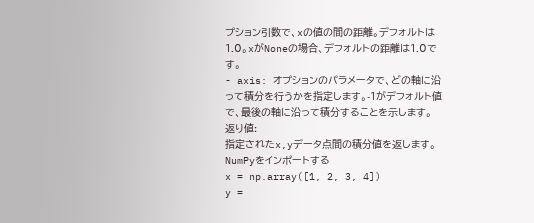プション引数で、xの値の間の距離。デフォルトは1.0。xがNoneの場合、デフォルトの距離は1.0です。
- axis: オプションのパラメータで、どの軸に沿って積分を行うかを指定します。-1がデフォルト値で、最後の軸に沿って積分することを示します。
返り値:
指定されたx,yデータ点間の積分値を返します。
NumPyをインポートする
x = np.array([1, 2, 3, 4])
y =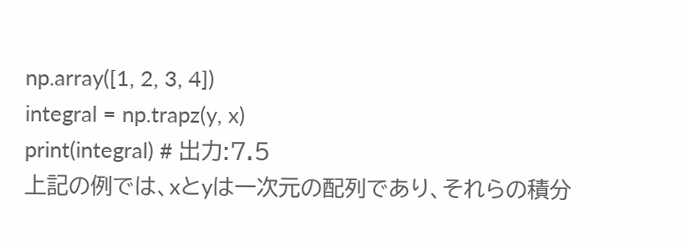np.array([1, 2, 3, 4])
integral = np.trapz(y, x)
print(integral) # 出力:7.5
上記の例では、xとyは一次元の配列であり、それらの積分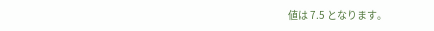値は 7.5 となります。